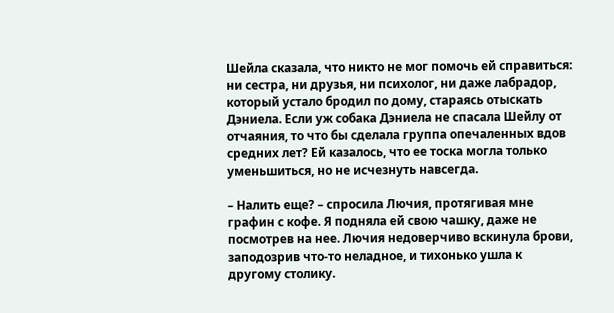Шейла сказала, что никто не мог помочь ей справиться: ни сестра, ни друзья, ни психолог, ни даже лабрадор, который устало бродил по дому, стараясь отыскать Дэниела. Если уж собака Дэниела не спасала Шейлу от отчаяния, то что бы сделала группа опечаленных вдов средних лет? Ей казалось, что ее тоска могла только уменьшиться, но не исчезнуть навсегда.

– Налить еще? – спросила Лючия, протягивая мне графин с кофе. Я подняла ей свою чашку, даже не посмотрев на нее. Лючия недоверчиво вскинула брови, заподозрив что-то неладное, и тихонько ушла к другому столику.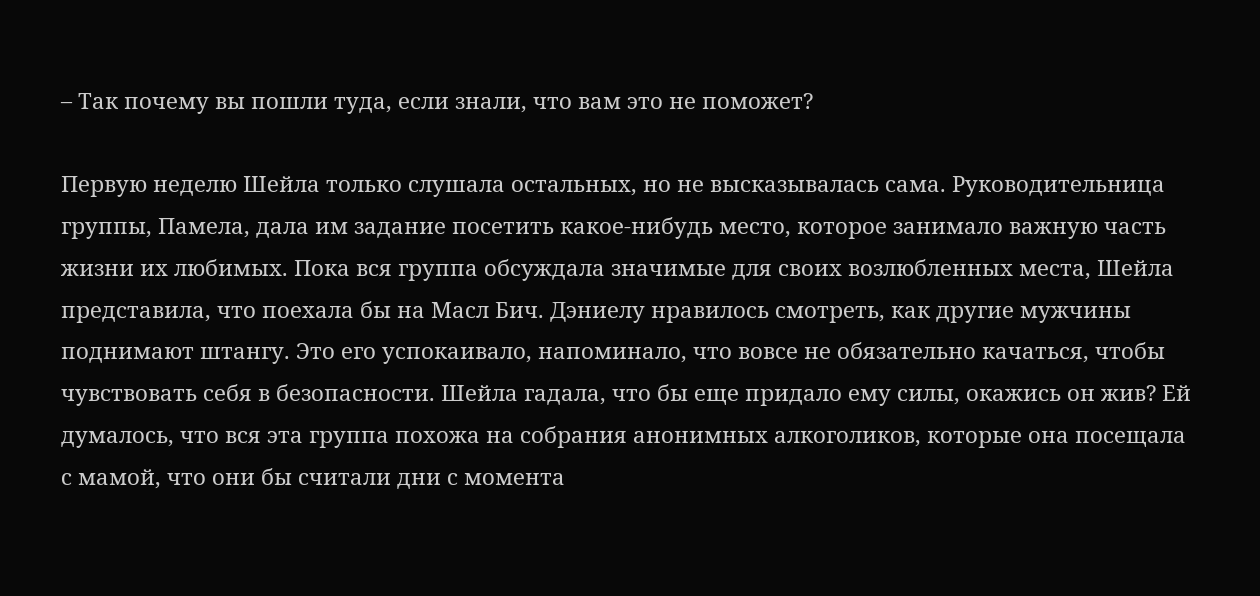– Так почему вы пошли туда, если знали, что вам это не поможет?

Первую неделю Шейла только слушала остальных, но не высказывалась сама. Руководительница группы, Памела, дала им задание посетить какое-нибудь место, которое занимало важную часть жизни их любимых. Пока вся группа обсуждала значимые для своих возлюбленных места, Шейла представила, что поехала бы на Масл Бич. Дэниелу нравилось смотреть, как другие мужчины поднимают штангу. Это его успокаивало, напоминало, что вовсе не обязательно качаться, чтобы чувствовать себя в безопасности. Шейла гадала, что бы еще придало ему силы, окажись он жив? Ей думалось, что вся эта группа похожа на собрания анонимных алкоголиков, которые она посещала с мамой, что они бы считали дни с момента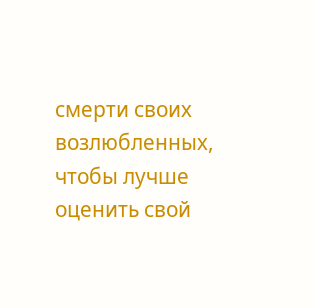смерти своих возлюбленных, чтобы лучше оценить свой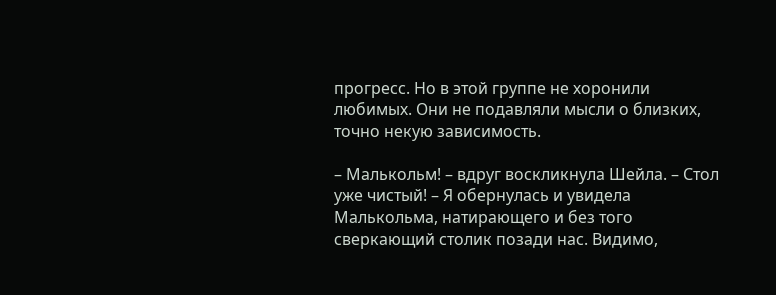прогресс. Но в этой группе не хоронили любимых. Они не подавляли мысли о близких, точно некую зависимость.

– Малькольм! – вдруг воскликнула Шейла. – Стол уже чистый! – Я обернулась и увидела Малькольма, натирающего и без того сверкающий столик позади нас. Видимо,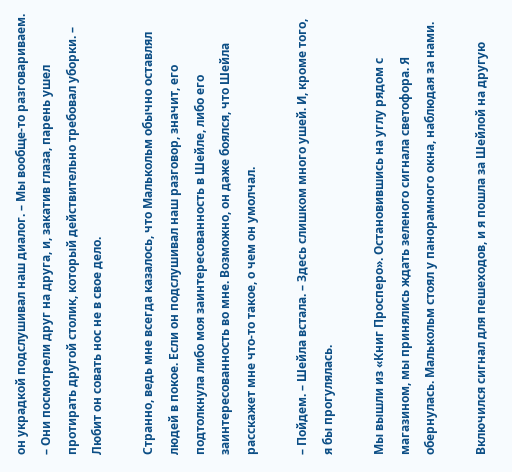он украдкой подслушивал наш диалог. – Мы вообще-то разговариваем. – Они посмотрели друг на друга, и, закатив глаза, парень ушел протирать другой столик, который действительно требовал уборки. – Любит он совать нос не в свое дело.

Странно, ведь мне всегда казалось, что Малькольм обычно оставлял людей в покое. Если он подслушивал наш разговор, значит, его подтолкнула либо моя заинтересованность в Шейле, либо его заинтересованность во мне. Возможно, он даже боялся, что Шейла расскажет мне что-то такое, о чем он умолчал.

– Пойдем. – Шейла встала. – Здесь слишком много ушей. И, кроме того, я бы прогулялась.

Мы вышли из «Книг Просперо». Остановившись на углу рядом с магазином, мы принялись ждать зеленого сигнала светофора. Я обернулась. Малькольм стоял у панорамного окна, наблюдая за нами.

Включился сигнал для пешеходов, и я пошла за Шейлой на другую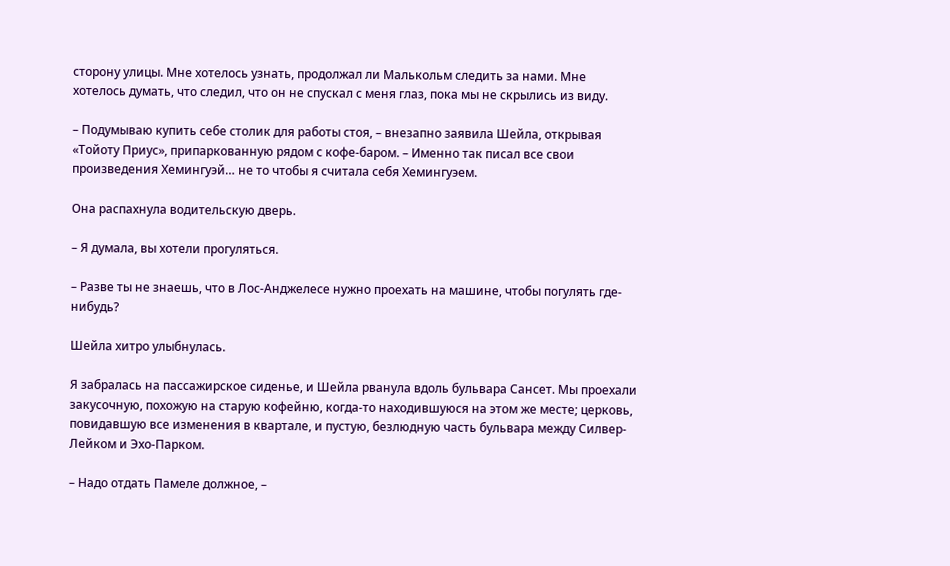сторону улицы. Мне хотелось узнать, продолжал ли Малькольм следить за нами. Мне хотелось думать, что следил, что он не спускал с меня глаз, пока мы не скрылись из виду.

– Подумываю купить себе столик для работы стоя, – внезапно заявила Шейла, открывая «Тойоту Приус», припаркованную рядом с кофе-баром. – Именно так писал все свои произведения Хемингуэй… не то чтобы я считала себя Хемингуэем.

Она распахнула водительскую дверь.

– Я думала, вы хотели прогуляться.

– Разве ты не знаешь, что в Лос-Анджелесе нужно проехать на машине, чтобы погулять где-нибудь?

Шейла хитро улыбнулась.

Я забралась на пассажирское сиденье, и Шейла рванула вдоль бульвара Сансет. Мы проехали закусочную, похожую на старую кофейню, когда-то находившуюся на этом же месте; церковь, повидавшую все изменения в квартале, и пустую, безлюдную часть бульвара между Силвер-Лейком и Эхо-Парком.

– Надо отдать Памеле должное, –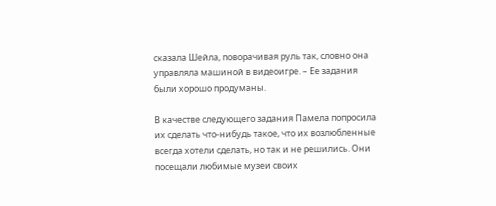сказала Шейла, поворачивая руль так, словно она управляла машиной в видеоигре. – Ее задания были хорошо продуманы.

В качестве следующего задания Памела попросила их сделать что-нибудь такое, что их возлюбленные всегда хотели сделать, но так и не решились. Они посещали любимые музеи своих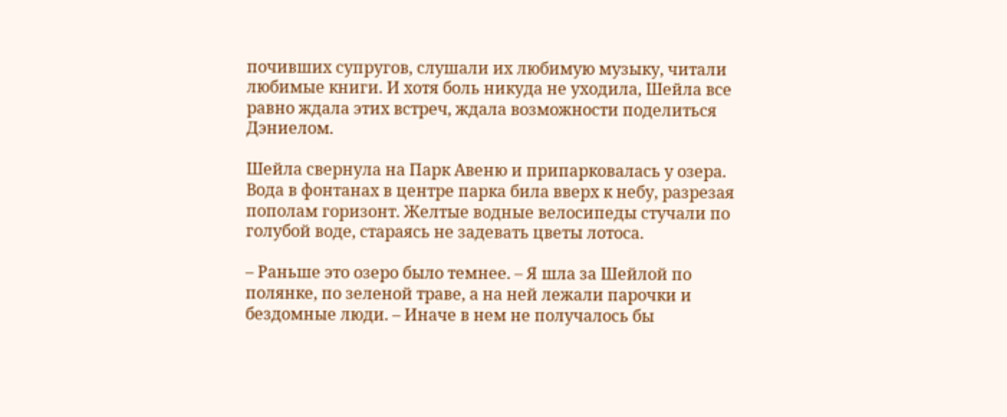почивших супругов, слушали их любимую музыку, читали любимые книги. И хотя боль никуда не уходила, Шейла все равно ждала этих встреч, ждала возможности поделиться Дэниелом.

Шейла свернула на Парк Авеню и припарковалась у озера. Вода в фонтанах в центре парка била вверх к небу, разрезая пополам горизонт. Желтые водные велосипеды стучали по голубой воде, стараясь не задевать цветы лотоса.

– Раньше это озеро было темнее. – Я шла за Шейлой по полянке, по зеленой траве, а на ней лежали парочки и бездомные люди. – Иначе в нем не получалось бы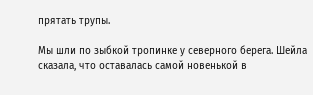прятать трупы.

Мы шли по зыбкой тропинке у северного берега. Шейла сказала, что оставалась самой новенькой в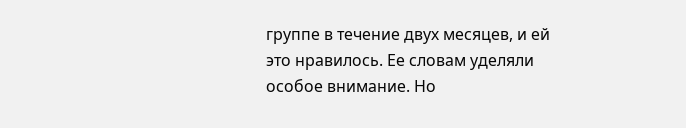группе в течение двух месяцев, и ей это нравилось. Ее словам уделяли особое внимание. Но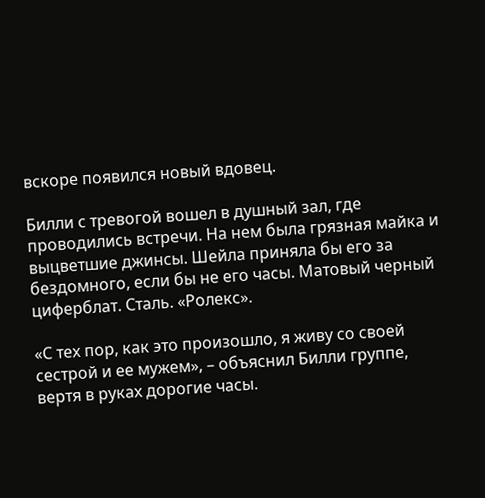вскоре появился новый вдовец.

Билли с тревогой вошел в душный зал, где проводились встречи. На нем была грязная майка и выцветшие джинсы. Шейла приняла бы его за бездомного, если бы не его часы. Матовый черный циферблат. Сталь. «Ролекс».

«С тех пор, как это произошло, я живу со своей сестрой и ее мужем», – объяснил Билли группе, вертя в руках дорогие часы.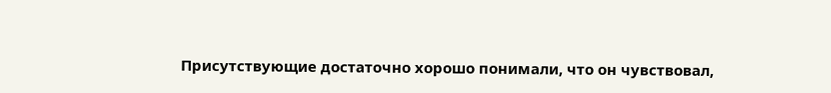Присутствующие достаточно хорошо понимали, что он чувствовал,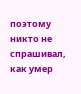поэтому никто не спрашивал, как умер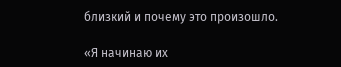близкий и почему это произошло.

«Я начинаю их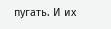пугать. И их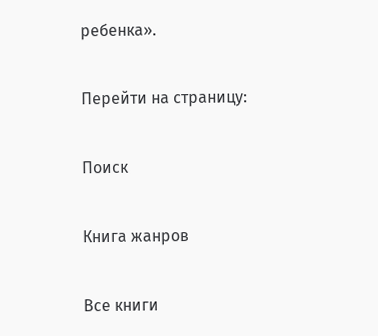ребенка».

Перейти на страницу:

Поиск

Книга жанров

Все книги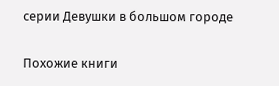серии Девушки в большом городе

Похожие книги